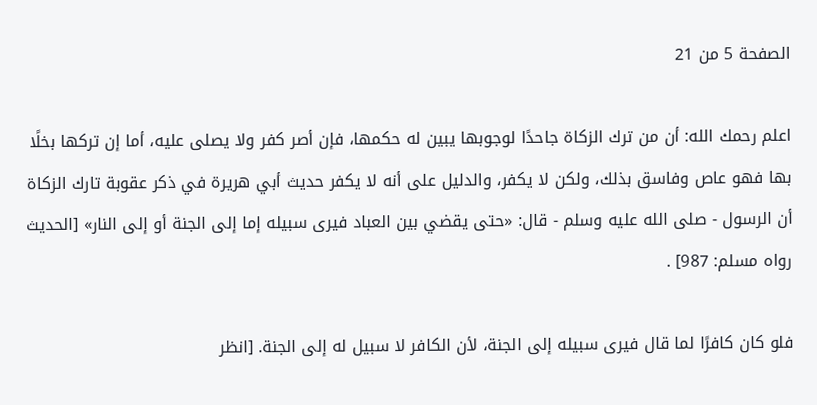الصفحة 5 من 21

اعلم رحمك الله: أن من ترك الزكاة جاحدًا لوجوبها يبين له حكمها، فإن أصر كفر ولا يصلى عليه، أما إن تركها بخلًا بها فهو عاص وفاسق بذلك، ولكن لا يكفر، والدليل على أنه لا يكفر حديث أبي هريرة في ذكر عقوبة تارك الزكاة أن الرسول - صلى الله عليه وسلم - قال: «حتى يقضي بين العباد فيرى سبيله إما إلى الجنة أو إلى النار» [الحديث رواه مسلم: 987] .

فلو كان كافرًا لما قال فيرى سبيله إلى الجنة، لأن الكافر لا سبيل له إلى الجنة. [انظر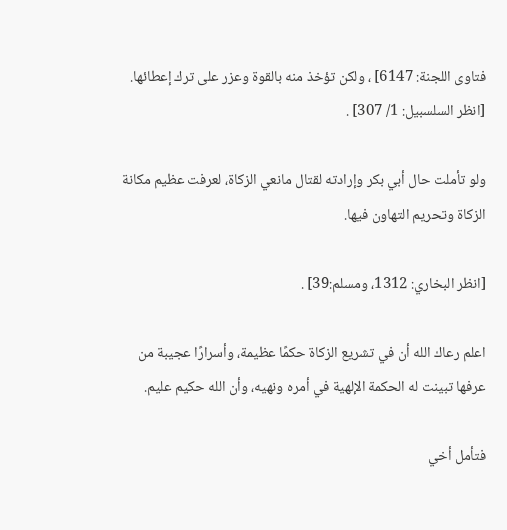فتاوى اللجنة: 6147] ، ولكن تؤخذ منه بالقوة وعزر على ترك إعطائها. [انظر السلسبيل: 1/ 307] .

ولو تأملت حال أبي بكر وإرادته لقتال مانعي الزكاة، لعرفت عظيم مكانة الزكاة وتحريم التهاون فيها.

[انظر البخاري: 1312، ومسلم:39] .

اعلم رعاك الله أن في تشريع الزكاة حكمًا عظيمة، وأسرارًا عجيبة من عرفها تبينت له الحكمة الإلهية في أمره ونهيه، وأن الله حكيم عليم.

فتأمل أخي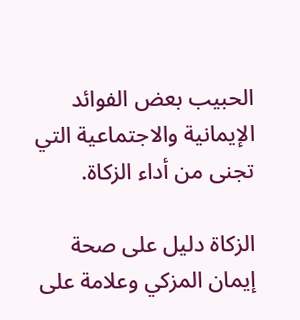الحبيب بعض الفوائد الإيمانية والاجتماعية التي تجنى من أداء الزكاة.

الزكاة دليل على صحة إيمان المزكي وعلامة على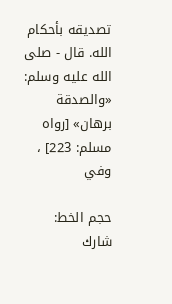تصديقه بأحكام الله. قال - صلى الله عليه وسلم: «والصدقة برهان» [رواه مسلم: 223] ، وفي

حجم الخط:
شارك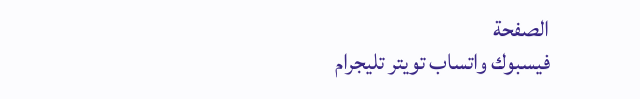الصفحة
فيسبوك واتساب تويتر تليجرام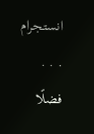انستجرام
. . .
فضلًا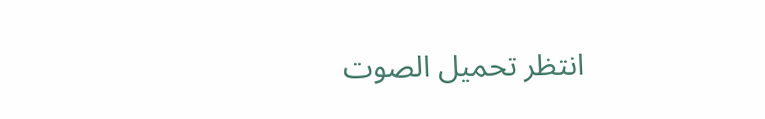انتظر تحميل الصوت